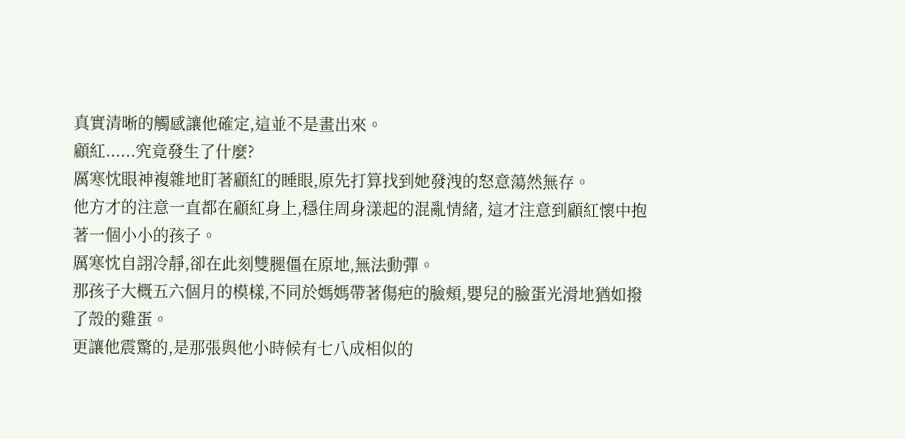真實清晰的觸感讓他確定,這並不是畫出來。
顧紅......究竟發生了什麼?
厲寒忱眼神複雜地盯著顧紅的睡眼,原先打算找到她發洩的怒意蕩然無存。
他方才的注意一直都在顧紅身上,穩住周身漾起的混亂情緒, 這才注意到顧紅懷中抱著一個小小的孩子。
厲寒忱自詡冷靜,卻在此刻雙腿僵在原地,無法動彈。
那孩子大概五六個月的模樣,不同於媽媽帶著傷疤的臉頰,嬰兒的臉蛋光滑地猶如撥了殼的雞蛋。
更讓他震驚的,是那張與他小時候有七八成相似的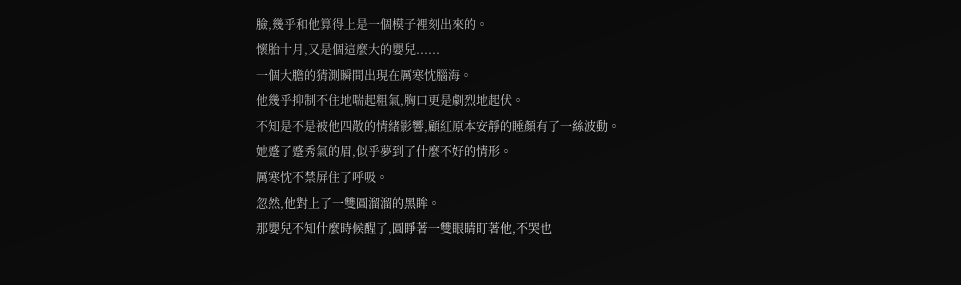臉,幾乎和他算得上是一個模子裡刻出來的。
懷胎十月,又是個這麼大的嬰兒......
一個大膽的猜測瞬間出現在厲寒忱腦海。
他幾乎抑制不住地喘起粗氣,胸口更是劇烈地起伏。
不知是不是被他四散的情緒影響,顧紅原本安靜的睡顏有了一絲波動。
她蹙了蹙秀氣的眉,似乎夢到了什麼不好的情形。
厲寒忱不禁屏住了呼吸。
忽然,他對上了一雙圓溜溜的黑眸。
那嬰兒不知什麼時候醒了,圓睜著一雙眼睛盯著他,不哭也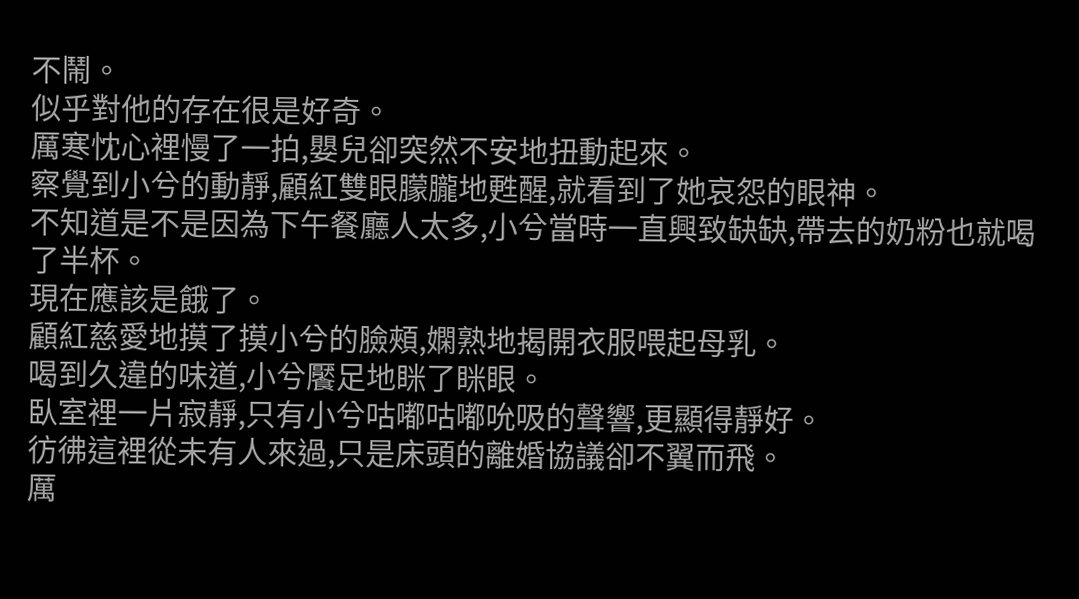不鬧。
似乎對他的存在很是好奇。
厲寒忱心裡慢了一拍,嬰兒卻突然不安地扭動起來。
察覺到小兮的動靜,顧紅雙眼朦朧地甦醒,就看到了她哀怨的眼神。
不知道是不是因為下午餐廳人太多,小兮當時一直興致缺缺,帶去的奶粉也就喝了半杯。
現在應該是餓了。
顧紅慈愛地摸了摸小兮的臉頰,嫻熟地揭開衣服喂起母乳。
喝到久違的味道,小兮饜足地眯了眯眼。
臥室裡一片寂靜,只有小兮咕嘟咕嘟吮吸的聲響,更顯得靜好。
彷彿這裡從未有人來過,只是床頭的離婚協議卻不翼而飛。
厲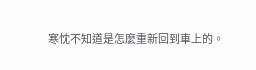寒忱不知道是怎麼重新回到車上的。